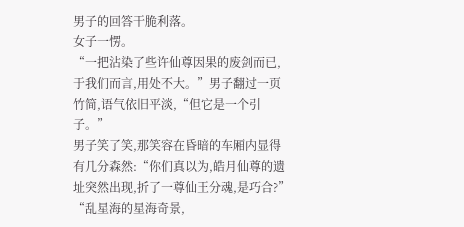男子的回答干脆利落。
女子一愣。
“一把沾染了些许仙尊因果的废剑而已,于我们而言,用处不大。”男子翻过一页竹简,语气依旧平淡,“但它是一个引子。”
男子笑了笑,那笑容在昏暗的车厢内显得有几分森然:“你们真以为,皓月仙尊的遗址突然出现,折了一尊仙王分魂,是巧合?”
“乱星海的星海奇景,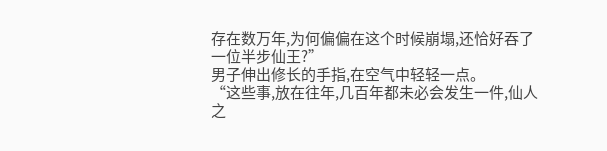存在数万年,为何偏偏在这个时候崩塌,还恰好吞了一位半步仙王?”
男子伸出修长的手指,在空气中轻轻一点。
“这些事,放在往年,几百年都未必会发生一件,仙人之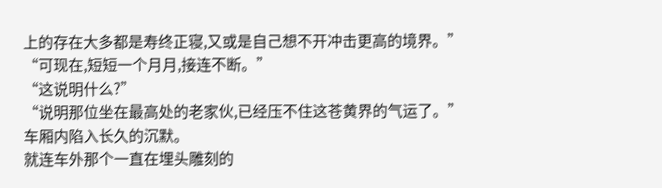上的存在大多都是寿终正寝,又或是自己想不开冲击更高的境界。”
“可现在,短短一个月月,接连不断。”
“这说明什么?”
“说明那位坐在最高处的老家伙,已经压不住这苍黄界的气运了。”
车厢内陷入长久的沉默。
就连车外那个一直在埋头雕刻的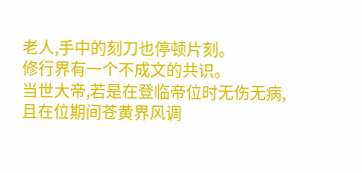老人,手中的刻刀也停顿片刻。
修行界有一个不成文的共识。
当世大帝,若是在登临帝位时无伤无病,且在位期间苍黄界风调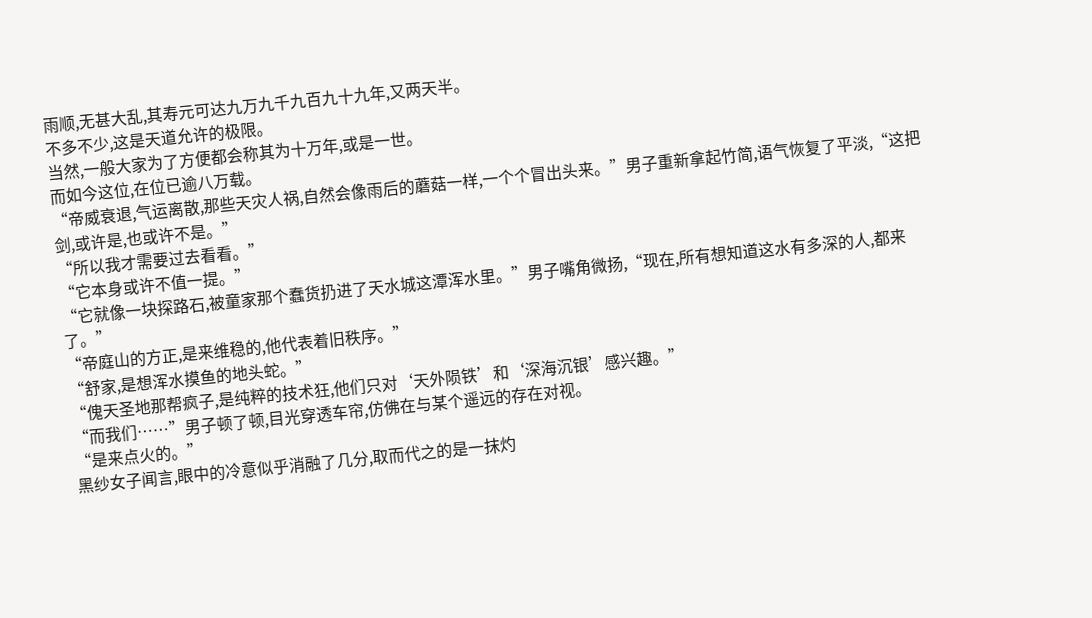雨顺,无甚大乱,其寿元可达九万九千九百九十九年,又两天半。
不多不少,这是天道允许的极限。
当然,一般大家为了方便都会称其为十万年,或是一世。
而如今这位,在位已逾八万载。
“帝威衰退,气运离散,那些天灾人祸,自然会像雨后的蘑菇一样,一个个冒出头来。”男子重新拿起竹简,语气恢复了平淡,“这把剑,或许是,也或许不是。”
“所以我才需要过去看看。”
“它本身或许不值一提。”
“它就像一块探路石,被童家那个蠢货扔进了天水城这潭浑水里。”男子嘴角微扬,“现在,所有想知道这水有多深的人,都来了。”
“帝庭山的方正,是来维稳的,他代表着旧秩序。”
“舒家,是想浑水摸鱼的地头蛇。”
“傀天圣地那帮疯子,是纯粹的技术狂,他们只对‘天外陨铁’和‘深海沉银’感兴趣。”
“而我们……”男子顿了顿,目光穿透车帘,仿佛在与某个遥远的存在对视。
“是来点火的。”
黑纱女子闻言,眼中的冷意似乎消融了几分,取而代之的是一抹灼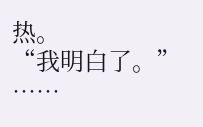热。
“我明白了。”
……